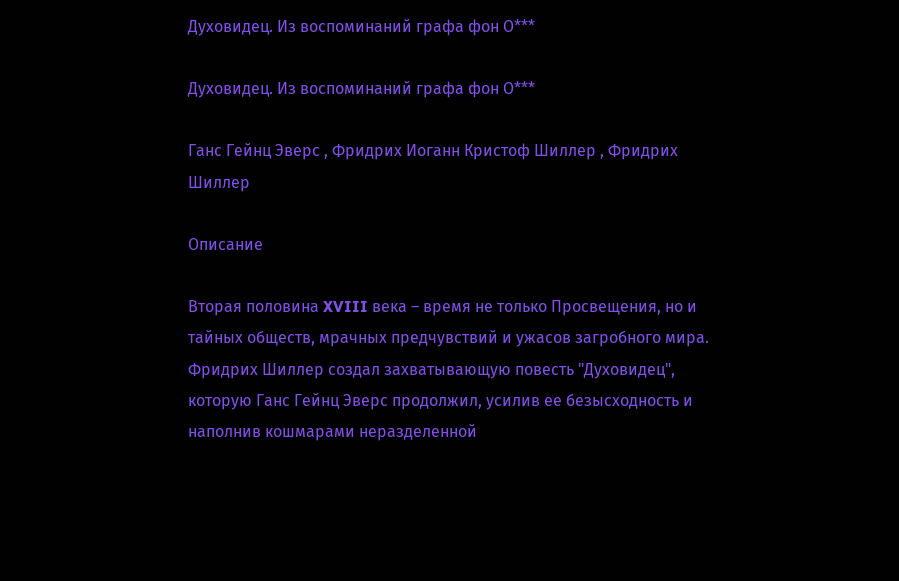Духовидец. Из воспоминаний графа фон О***

Духовидец. Из воспоминаний графа фон О***

Ганс Гейнц Эверс , Фридрих Иоганн Кристоф Шиллер , Фридрих Шиллер

Описание

Вторая половина XVIII века – время не только Просвещения, но и тайных обществ, мрачных предчувствий и ужасов загробного мира. Фридрих Шиллер создал захватывающую повесть "Духовидец", которую Ганс Гейнц Эверс продолжил, усилив ее безысходность и наполнив кошмарами неразделенной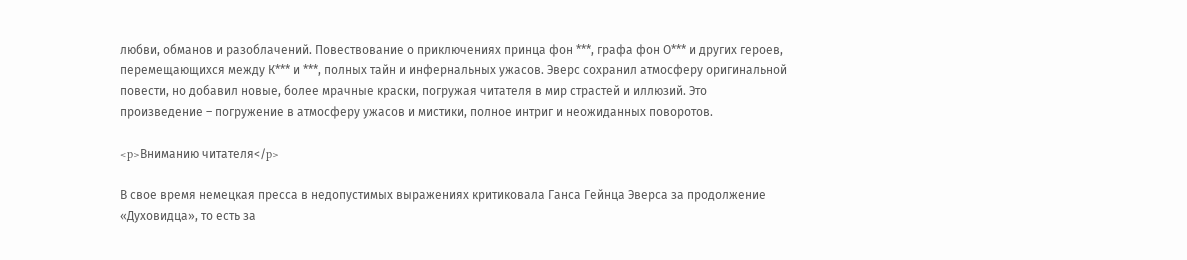любви, обманов и разоблачений. Повествование о приключениях принца фон ***, графа фон О*** и других героев, перемещающихся между К*** и ***, полных тайн и инфернальных ужасов. Эверс сохранил атмосферу оригинальной повести, но добавил новые, более мрачные краски, погружая читателя в мир страстей и иллюзий. Это произведение – погружение в атмосферу ужасов и мистики, полное интриг и неожиданных поворотов.

<p>Вниманию читателя</p>

В свое время немецкая пресса в недопустимых выражениях критиковала Ганса Гейнца Эверса за продолжение «Духовидца», то есть за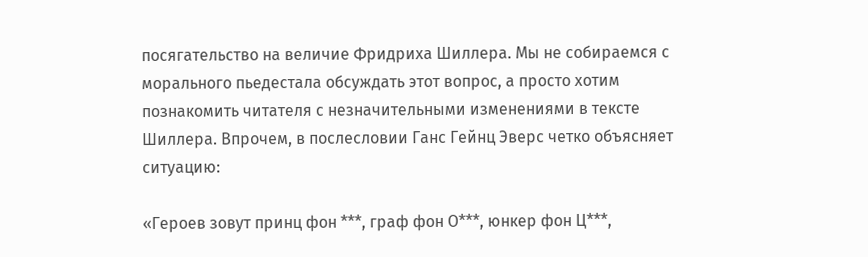посягательство на величие Фридриха Шиллера. Мы не собираемся с морального пьедестала обсуждать этот вопрос, а просто хотим познакомить читателя с незначительными изменениями в тексте Шиллера. Впрочем, в послесловии Ганс Гейнц Эверс четко объясняет ситуацию:

«Героев зовут принц фон ***, граф фон О***, юнкер фон Ц***,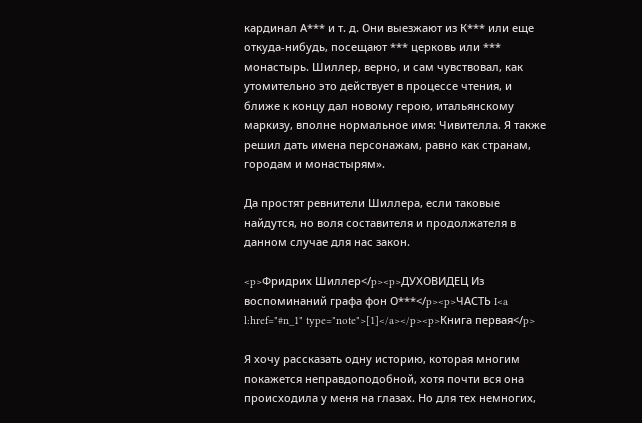кардинал А*** и т. д. Они выезжают из К*** или еще откуда-нибудь, посещают *** церковь или *** монастырь. Шиллер, верно, и сам чувствовал, как утомительно это действует в процессе чтения, и ближе к концу дал новому герою, итальянскому маркизу, вполне нормальное имя: Чивителла. Я также решил дать имена персонажам, равно как странам, городам и монастырям».

Да простят ревнители Шиллера, если таковые найдутся, но воля составителя и продолжателя в данном случае для нас закон.

<p>Фридрих Шиллер</p><p>ДУХОВИДЕЦ Из воспоминаний графа фон О***</p><p>ЧАСТЬ I<a l:href="#n_1" type="note">[1]</a></p><p>Книга первая</p>

Я хочу рассказать одну историю, которая многим покажется неправдоподобной, хотя почти вся она происходила у меня на глазах. Но для тех немногих,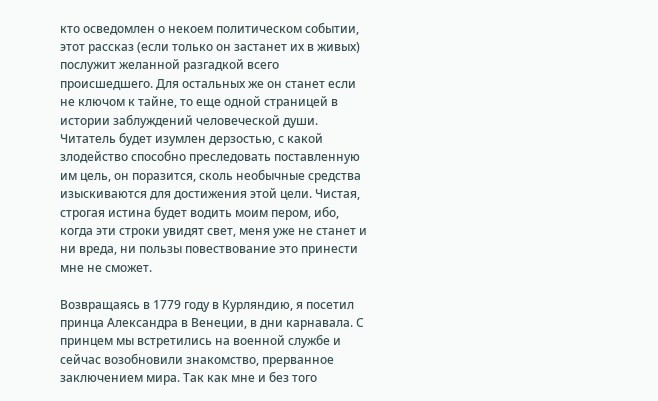кто осведомлен о некоем политическом событии, этот рассказ (если только он застанет их в живых) послужит желанной разгадкой всего происшедшего. Для остальных же он станет если не ключом к тайне, то еще одной страницей в истории заблуждений человеческой души. Читатель будет изумлен дерзостью, с какой злодейство способно преследовать поставленную им цель, он поразится, сколь необычные средства изыскиваются для достижения этой цели. Чистая, строгая истина будет водить моим пером, ибо, когда эти строки увидят свет, меня уже не станет и ни вреда, ни пользы повествование это принести мне не сможет.

Возвращаясь в 1779 году в Курляндию, я посетил принца Александра в Венеции, в дни карнавала. С принцем мы встретились на военной службе и сейчас возобновили знакомство, прерванное заключением мира. Так как мне и без того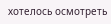хотелось осмотреть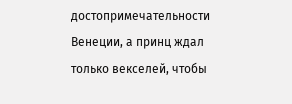достопримечательности Венеции, а принц ждал только векселей, чтобы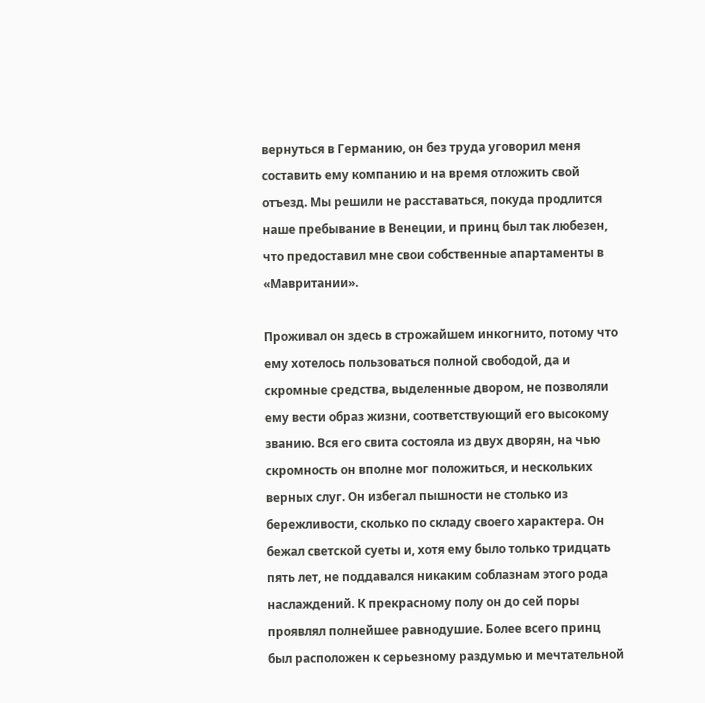вернуться в Германию, он без труда уговорил меня составить ему компанию и на время отложить свой отъезд. Мы решили не расставаться, покуда продлится наше пребывание в Венеции, и принц был так любезен, что предоставил мне свои собственные апартаменты в «Мавритании».

Проживал он здесь в строжайшем инкогнито, потому что ему хотелось пользоваться полной свободой, да и скромные средства, выделенные двором, не позволяли ему вести образ жизни, соответствующий его высокому званию. Вся его свита состояла из двух дворян, на чью скромность он вполне мог положиться, и нескольких верных слуг. Он избегал пышности не столько из бережливости, сколько по складу своего характера. Он бежал светской суеты и, хотя ему было только тридцать пять лет, не поддавался никаким соблазнам этого рода наслаждений. К прекрасному полу он до сей поры проявлял полнейшее равнодушие. Более всего принц был расположен к серьезному раздумью и мечтательной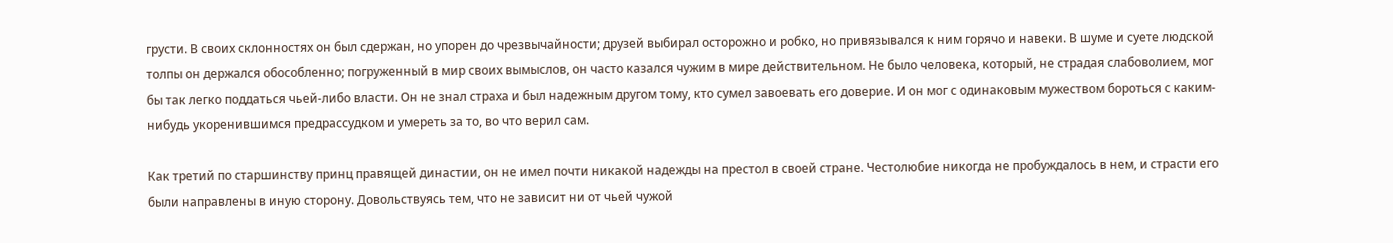грусти. В своих склонностях он был сдержан, но упорен до чрезвычайности; друзей выбирал осторожно и робко, но привязывался к ним горячо и навеки. В шуме и суете людской толпы он держался обособленно; погруженный в мир своих вымыслов, он часто казался чужим в мире действительном. Не было человека, который, не страдая слабоволием, мог бы так легко поддаться чьей-либо власти. Он не знал страха и был надежным другом тому, кто сумел завоевать его доверие. И он мог с одинаковым мужеством бороться с каким-нибудь укоренившимся предрассудком и умереть за то, во что верил сам.

Как третий по старшинству принц правящей династии, он не имел почти никакой надежды на престол в своей стране. Честолюбие никогда не пробуждалось в нем, и страсти его были направлены в иную сторону. Довольствуясь тем, что не зависит ни от чьей чужой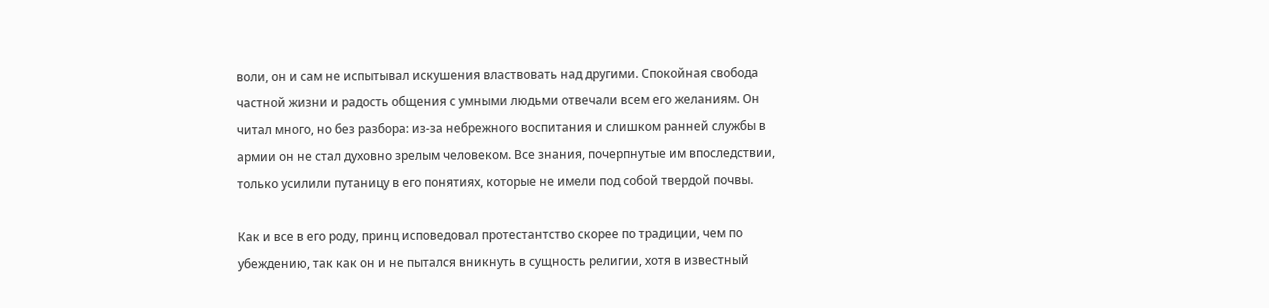воли, он и сам не испытывал искушения властвовать над другими. Спокойная свобода частной жизни и радость общения с умными людьми отвечали всем его желаниям. Он читал много, но без разбора: из-за небрежного воспитания и слишком ранней службы в армии он не стал духовно зрелым человеком. Все знания, почерпнутые им впоследствии, только усилили путаницу в его понятиях, которые не имели под собой твердой почвы.

Как и все в его роду, принц исповедовал протестантство скорее по традиции, чем по убеждению, так как он и не пытался вникнуть в сущность религии, хотя в известный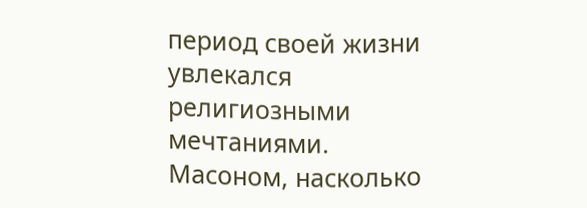период своей жизни увлекался религиозными мечтаниями. Масоном, насколько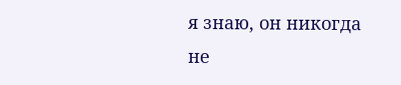я знаю, он никогда не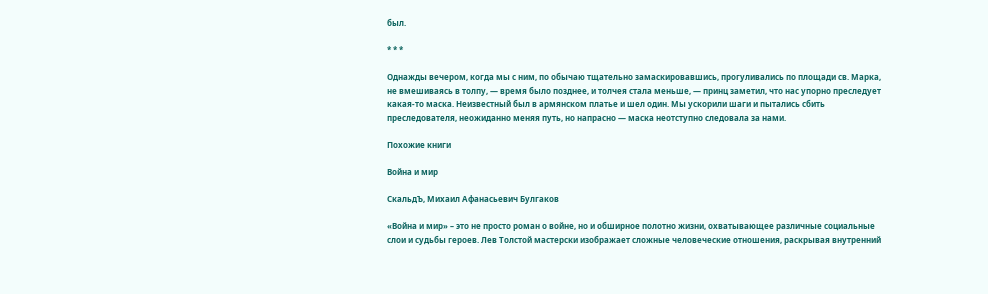был.

* * *

Однажды вечером, когда мы с ним, по обычаю тщательно замаскировавшись, прогуливались по площади св. Марка, не вмешиваясь в толпу, — время было позднее, и толчея стала меньше, — принц заметил, что нас упорно преследует какая-то маска. Неизвестный был в армянском платье и шел один. Мы ускорили шаги и пытались сбить преследователя, неожиданно меняя путь, но напрасно — маска неотступно следовала за нами.

Похожие книги

Война и мир

СкальдЪ, Михаил Афанасьевич Булгаков

«Война и мир» – это не просто роман о войне, но и обширное полотно жизни, охватывающее различные социальные слои и судьбы героев. Лев Толстой мастерски изображает сложные человеческие отношения, раскрывая внутренний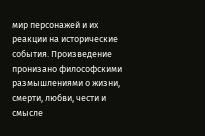мир персонажей и их реакции на исторические события. Произведение пронизано философскими размышлениями о жизни, смерти, любви, чести и смысле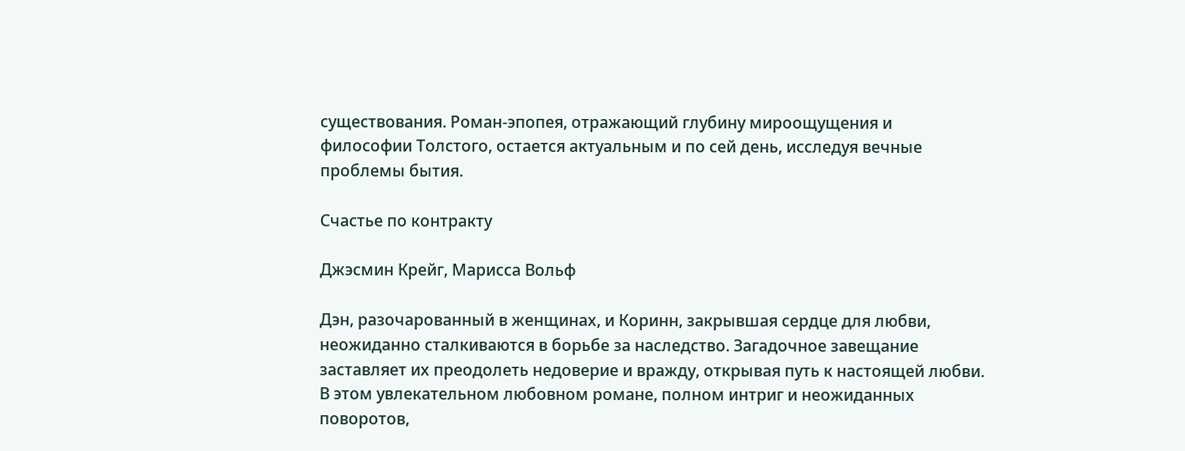существования. Роман-эпопея, отражающий глубину мироощущения и философии Толстого, остается актуальным и по сей день, исследуя вечные проблемы бытия.

Счастье по контракту

Джэсмин Крейг, Марисса Вольф

Дэн, разочарованный в женщинах, и Коринн, закрывшая сердце для любви, неожиданно сталкиваются в борьбе за наследство. Загадочное завещание заставляет их преодолеть недоверие и вражду, открывая путь к настоящей любви. В этом увлекательном любовном романе, полном интриг и неожиданных поворотов,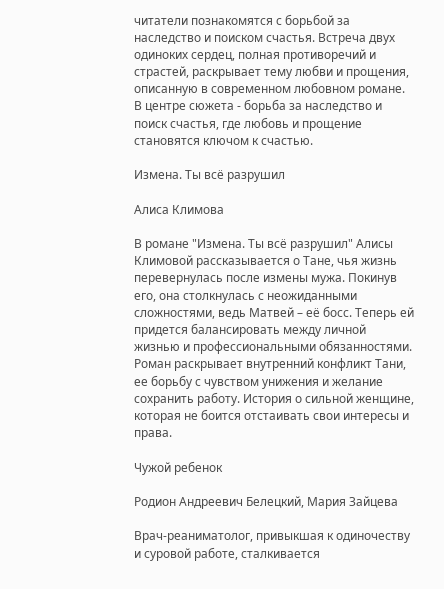читатели познакомятся с борьбой за наследство и поиском счастья. Встреча двух одиноких сердец, полная противоречий и страстей, раскрывает тему любви и прощения, описанную в современном любовном романе. В центре сюжета - борьба за наследство и поиск счастья, где любовь и прощение становятся ключом к счастью.

Измена. Ты всё разрушил

Алиса Климова

В романе "Измена. Ты всё разрушил" Алисы Климовой рассказывается о Тане, чья жизнь перевернулась после измены мужа. Покинув его, она столкнулась с неожиданными сложностями, ведь Матвей – её босс. Теперь ей придется балансировать между личной жизнью и профессиональными обязанностями. Роман раскрывает внутренний конфликт Тани, ее борьбу с чувством унижения и желание сохранить работу. История о сильной женщине, которая не боится отстаивать свои интересы и права.

Чужой ребенок

Родион Андреевич Белецкий, Мария Зайцева

Врач-реаниматолог, привыкшая к одиночеству и суровой работе, сталкивается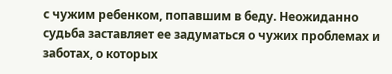с чужим ребенком, попавшим в беду. Неожиданно судьба заставляет ее задуматься о чужих проблемах и заботах, о которых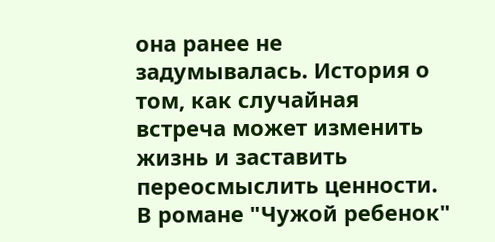она ранее не задумывалась. История о том, как случайная встреча может изменить жизнь и заставить переосмыслить ценности. В романе "Чужой ребенок"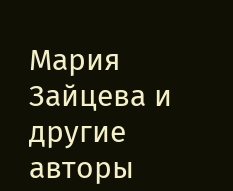Мария Зайцева и другие авторы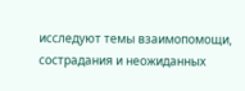исследуют темы взаимопомощи, сострадания и неожиданных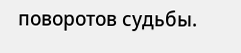поворотов судьбы.